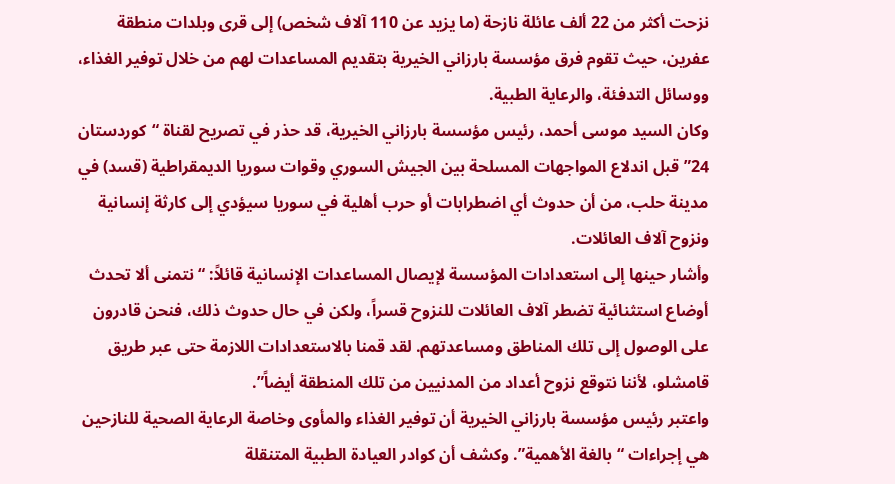نزحت أكثر من 22 ألف عائلة نازحة (ما يزيد عن 110 آلاف شخص) إلى قرى وبلدات منطقة عفرين، حيث تقوم فرق مؤسسة بارزاني الخيرية بتقديم المساعدات لهم من خلال توفير الغذاء، ووسائل التدفئة، والرعاية الطبية.
وكان السيد موسى أحمد، رئيس مؤسسة بارزاني الخيرية، قد حذر في تصريح لقناة “كوردستان 24” قبل اندلاع المواجهات المسلحة بين الجيش السوري وقوات سوريا الديمقراطية (قسد) في مدينة حلب، من أن حدوث أي اضطرابات أو حرب أهلية في سوريا سيؤدي إلى كارثة إنسانية ونزوح آلاف العائلات.
وأشار حينها إلى استعدادات المؤسسة لإيصال المساعدات الإنسانية قائلاً: “نتمنى ألا تحدث أوضاع استثنائية تضطر آلاف العائلات للنزوح قسراً، ولكن في حال حدوث ذلك، فنحن قادرون على الوصول إلى تلك المناطق ومساعدتهم. لقد قمنا بالاستعدادات اللازمة حتى عبر طريق قامشلو، لأننا نتوقع نزوح أعداد من المدنيين من تلك المنطقة أيضاً”.
واعتبر رئيس مؤسسة بارزاني الخيرية أن توفير الغذاء والمأوى وخاصة الرعاية الصحية للنازحين هي إجراءات “بالغة الأهمية”. وكشف أن كوادر العيادة الطبية المتنقلة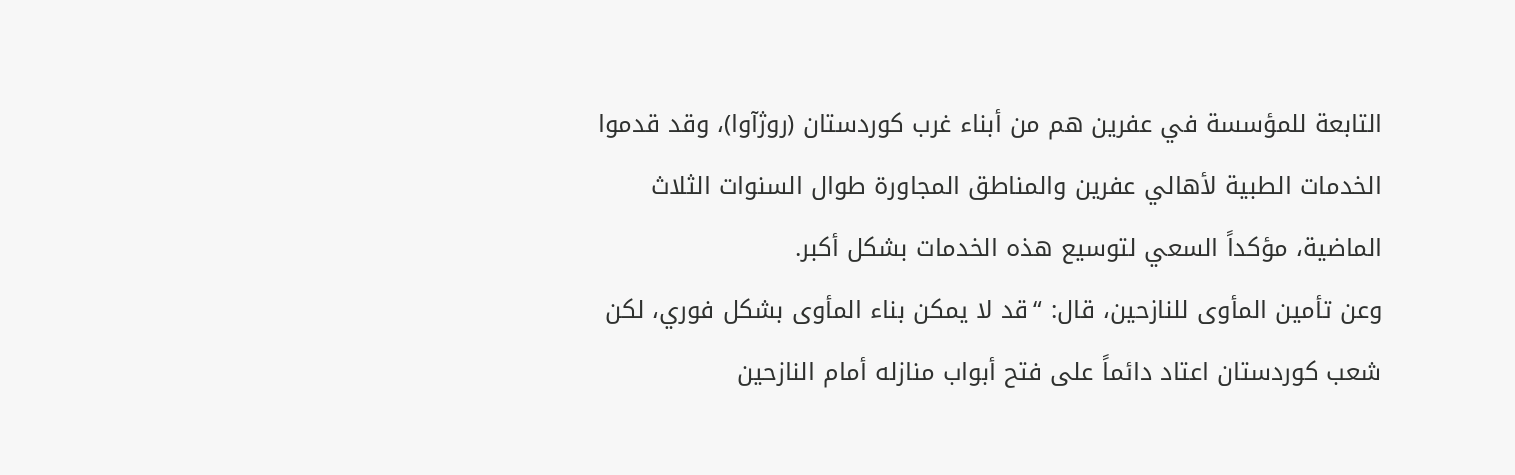التابعة للمؤسسة في عفرين هم من أبناء غرب كوردستان (روژآوا)، وقد قدموا الخدمات الطبية لأهالي عفرين والمناطق المجاورة طوال السنوات الثلاث الماضية، مؤكداً السعي لتوسيع هذه الخدمات بشكل أكبر.
وعن تأمين المأوى للنازحين، قال: “قد لا يمكن بناء المأوى بشكل فوري، لكن شعب كوردستان اعتاد دائماً على فتح أبواب منازله أمام النازحين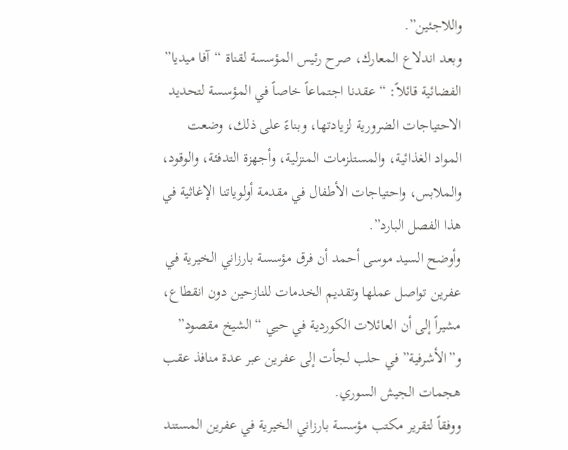واللاجئين”.
وبعد اندلاع المعارك، صرح رئيس المؤسسة لقناة “آفا ميديا” الفضائية قائلاً: “عقدنا اجتماعاً خاصاً في المؤسسة لتحديد الاحتياجات الضرورية لزيادتها، وبناءً على ذلك، وضعت المواد الغذائية، والمستلزمات المنزلية، وأجهزة التدفئة، والوقود، والملابس، واحتياجات الأطفال في مقدمة أولوياتنا الإغاثية في هذا الفصل البارد”.
وأوضح السيد موسى أحمد أن فرق مؤسسة بارزاني الخيرية في عفرين تواصل عملها وتقديم الخدمات للنازحين دون انقطاع، مشيراً إلى أن العائلات الكوردية في حيي “الشيخ مقصود” و”الأشرفية” في حلب لجأت إلى عفرين عبر عدة منافذ عقب هجمات الجيش السوري.
ووفقاً لتقرير مكتب مؤسسة بارزاني الخيرية في عفرين المستند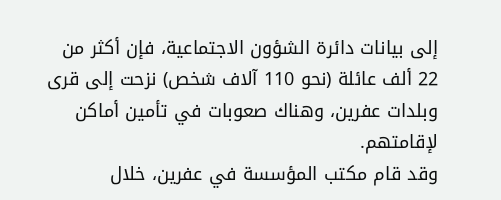إلى بيانات دائرة الشؤون الاجتماعية، فإن أكثر من 22 ألف عائلة (نحو 110 آلاف شخص) نزحت إلى قرى وبلدات عفرين، وهناك صعوبات في تأمين أماكن لإقامتهم.
وقد قام مكتب المؤسسة في عفرين، خلال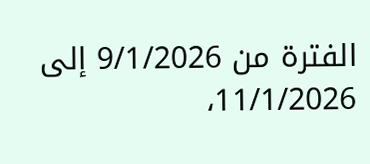الفترة من 9/1/2026 إلى 11/1/2026،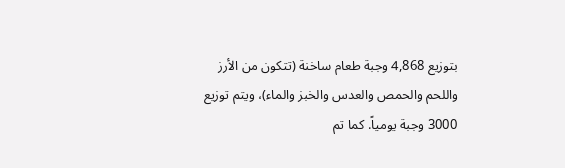بتوزيع 4,868 وجبة طعام ساخنة (تتكون من الأرز واللحم والحمص والعدس والخبز والماء)، ويتم توزيع 3000 وجبة يومياً. كما تم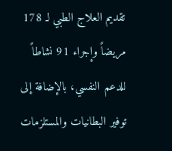تقديم العلاج الطبي لـ 178 مريضاً وإجراء 91 نشاطاً للدعم النفسي، بالإضافة إلى توفير البطانيات والمستلزمات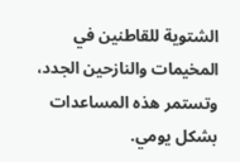الشتوية للقاطنين في المخيمات والنازحين الجدد، وتستمر هذه المساعدات بشكل يومي.